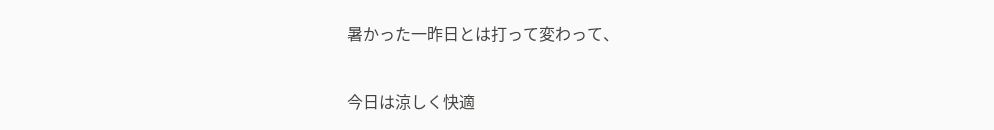暑かった一昨日とは打って変わって、


今日は涼しく快適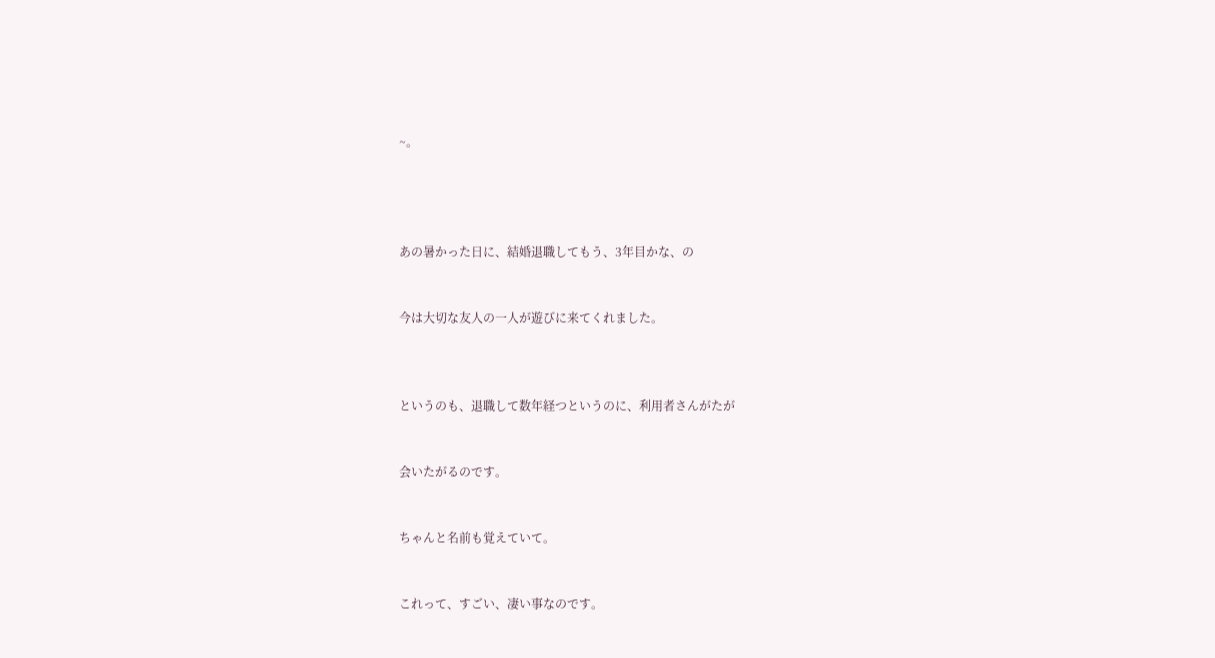~。




あの暑かった日に、結婚退職してもう、3年目かな、の


今は大切な友人の一人が遊びに来てくれました。



というのも、退職して数年経つというのに、利用者さんがたが


会いたがるのです。


ちゃんと名前も覚えていて。


これって、すごい、凄い事なのです。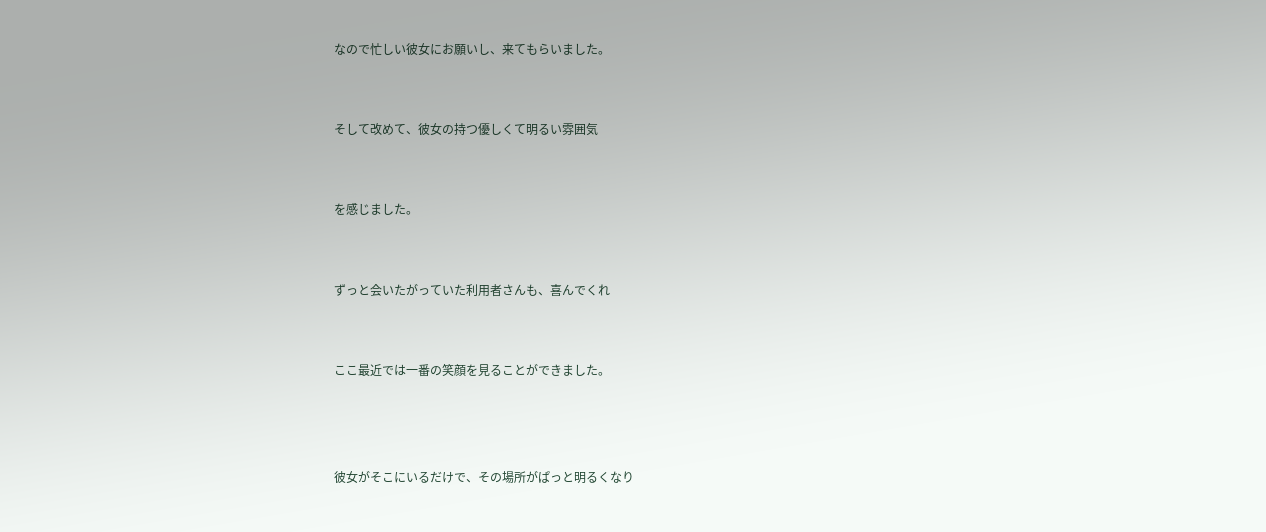なので忙しい彼女にお願いし、来てもらいました。


そして改めて、彼女の持つ優しくて明るい雰囲気


を感じました。


ずっと会いたがっていた利用者さんも、喜んでくれ


ここ最近では一番の笑顔を見ることができました。



彼女がそこにいるだけで、その場所がぱっと明るくなり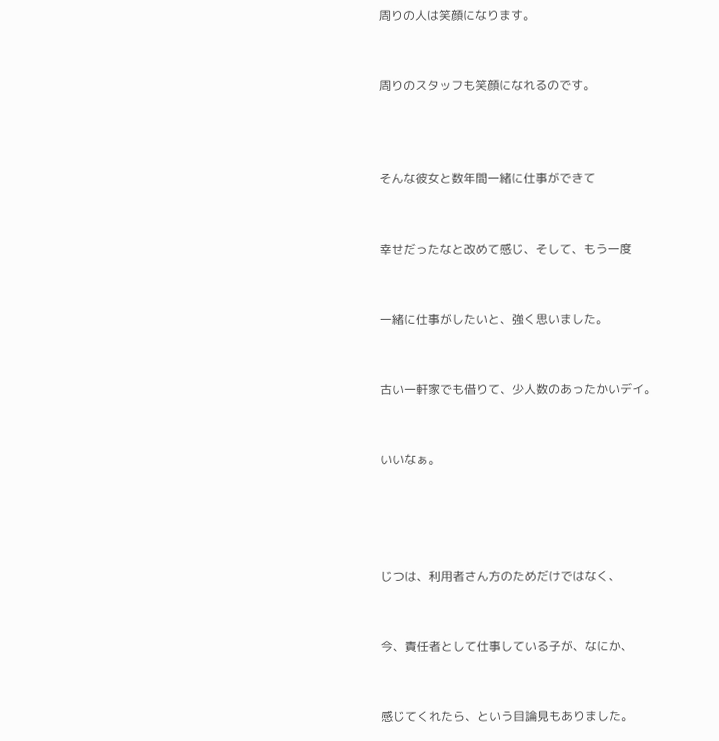周りの人は笑顔になります。


周りのスタッフも笑顔になれるのです。



そんな彼女と数年間一緒に仕事ができて


幸せだったなと改めて感じ、そして、もう一度


一緒に仕事がしたいと、強く思いました。


古い一軒家でも借りて、少人数のあったかいデイ。


いいなぁ。




じつは、利用者さん方のためだけではなく、


今、責任者として仕事している子が、なにか、


感じてくれたら、という目論見もありました。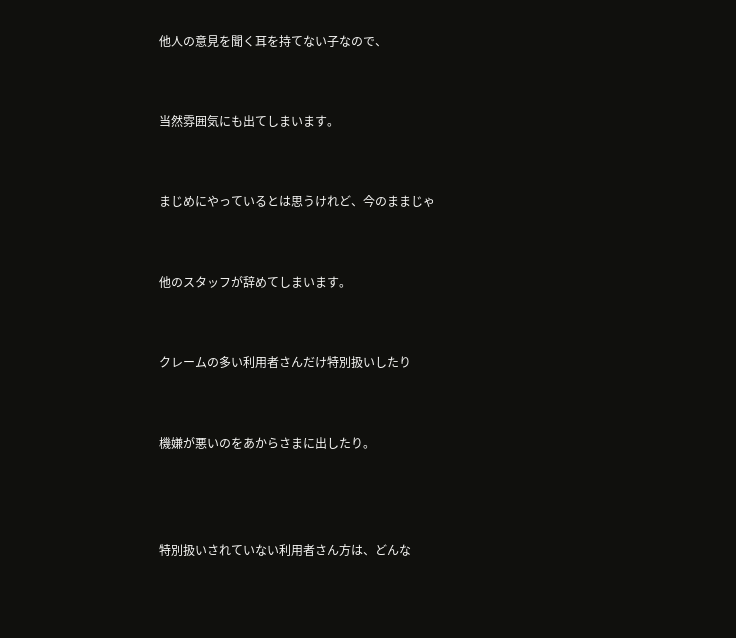他人の意見を聞く耳を持てない子なので、


当然雰囲気にも出てしまいます。


まじめにやっているとは思うけれど、今のままじゃ


他のスタッフが辞めてしまいます。


クレームの多い利用者さんだけ特別扱いしたり


機嫌が悪いのをあからさまに出したり。



特別扱いされていない利用者さん方は、どんな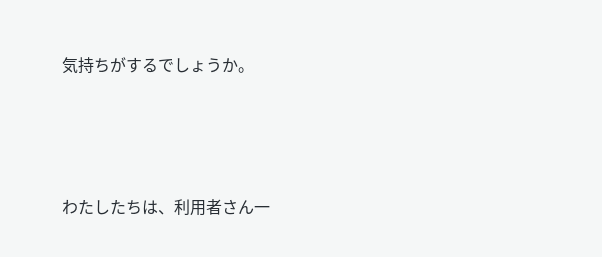気持ちがするでしょうか。




わたしたちは、利用者さん一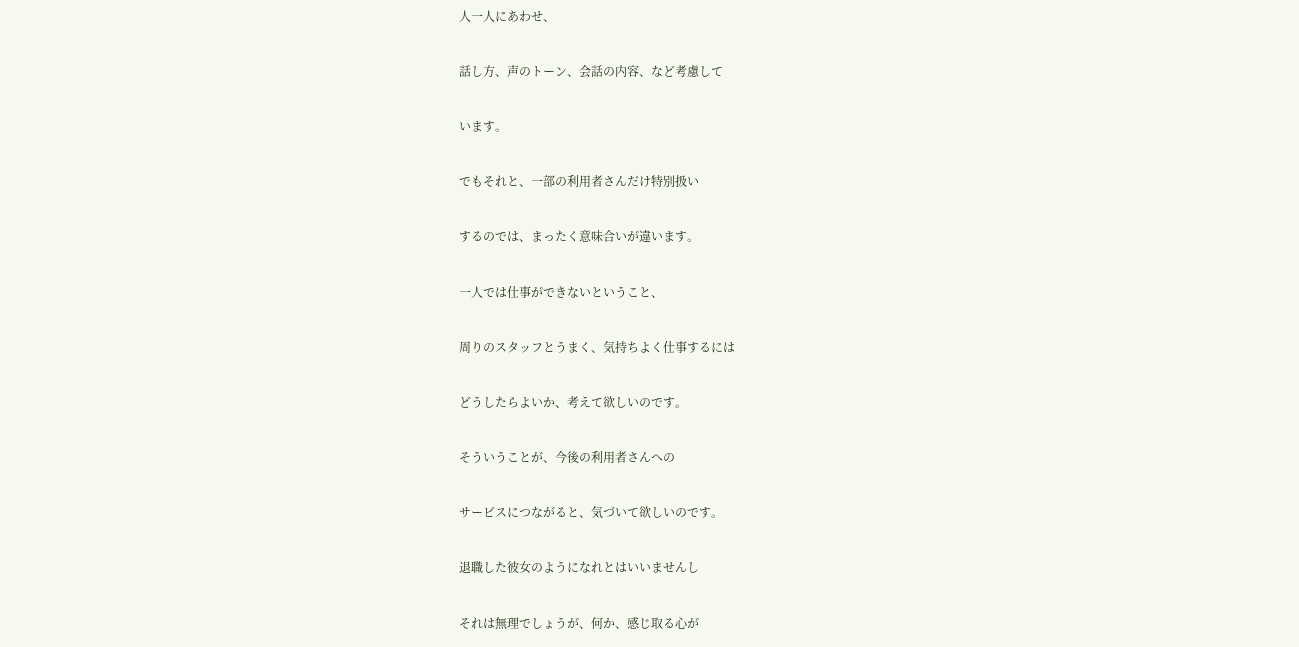人一人にあわせ、


話し方、声のトーン、会話の内容、など考慮して


います。


でもそれと、一部の利用者さんだけ特別扱い


するのでは、まったく意味合いが違います。


一人では仕事ができないということ、


周りのスタッフとうまく、気持ちよく仕事するには


どうしたらよいか、考えて欲しいのです。


そういうことが、今後の利用者さんへの


サービスにつながると、気づいて欲しいのです。


退職した彼女のようになれとはいいませんし


それは無理でしょうが、何か、感じ取る心が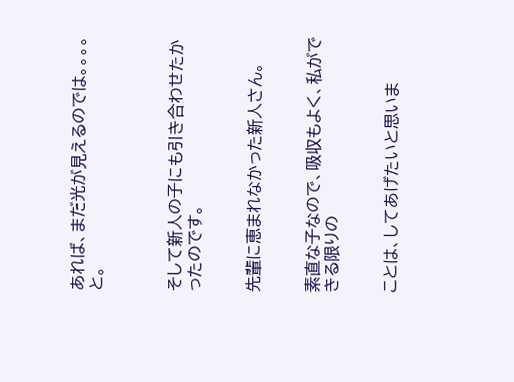あれば、まだ光が見えるのでは。。。。と。



そして新人の子にも引き合わせたかったのです。


先輩に恵まれなかった新人さん。


素直な子なので、吸収もよく、私ができる限りの


ことは、してあげたいと思いま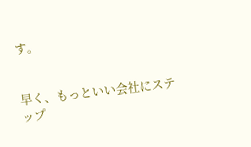す。


早く、もっといい会社にステップ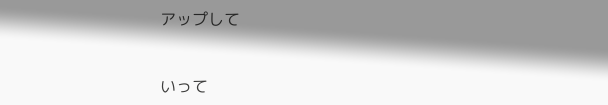アップして


いって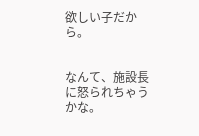欲しい子だから。


なんて、施設長に怒られちゃうかな。